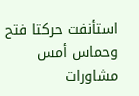استأنفت حركتا فتح وحماس أمس مشاورات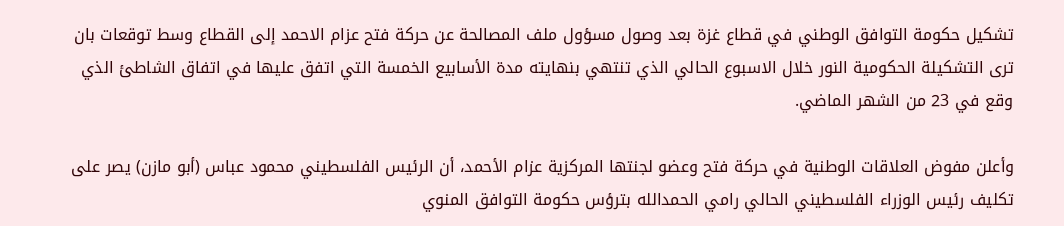تشكيل حكومة التوافق الوطني في قطاع غزة بعد وصول مسؤول ملف المصالحة عن حركة فتح عزام الاحمد إلى القطاع وسط توقعات بان ترى التشكيلة الحكومية النور خلال الاسبوع الحالي الذي تنتهي بنهايته مدة الأسابيع الخمسة التي اتفق عليها في اتفاق الشاطئ الذي وقع في 23 من الشهر الماضي.

وأعلن مفوض العلاقات الوطنية في حركة فتح وعضو لجنتها المركزية عزام الأحمد، أن الرئيس الفلسطيني محمود عباس (أبو مازن) يصر على تكليف رئيس الوزراء الفلسطيني الحالي رامي الحمدالله بترؤس حكومة التوافق المنوي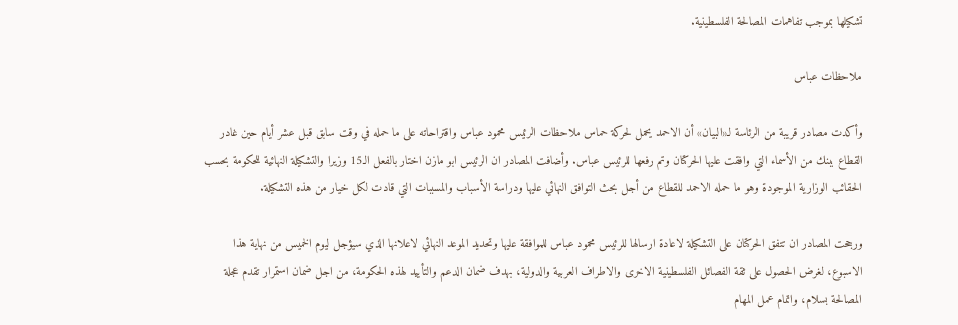تشكيلها بموجب تفاهمات المصالحة الفلسطينية.

ملاحظات عباس

وأكدت مصادر قريبة من الرئاسة لـ«البيان» أن الاحمد يحمل لحركة حماس ملاحظات الرئيس محمود عباس واقتراحاته على ما حمله في وقت سابق قبل عشر أيام حين غادر القطاع ببنك من الأسماء التي وافقت عليها الحركتان وتم رفعها للرئيس عباس. وأضافت المصادر ان الرئيس ابو مازن اختار بالفعل الـ15 وزيرا والتشكيلة النهائية للحكومة بحسب الحقائب الوزارية الموجودة وهو ما حمله الاحمد للقطاع من أجل بحث التوافق النهائي عليها ودراسة الأسباب والمسببات التي قادت لكل خيار من هذه التشكيلة.

ورجحت المصادر ان تتفق الحركتان على التشكيلة لاعادة ارسالها للرئيس محمود عباس للموافقة عليها وتحديد الموعد النهائي لاعلانها الذي سيؤجل ليوم الخميس من نهاية هذا الاسبوع، لغرض الحصول على ثقة الفصائل الفلسطينية الاخرى والاطراف العربية والدولية، بهدف ضمان الدعم والتأييد لهذه الحكومة، من اجل ضمان استمرار تقدم عجلة المصالحة بسلام، واتمام عمل المهام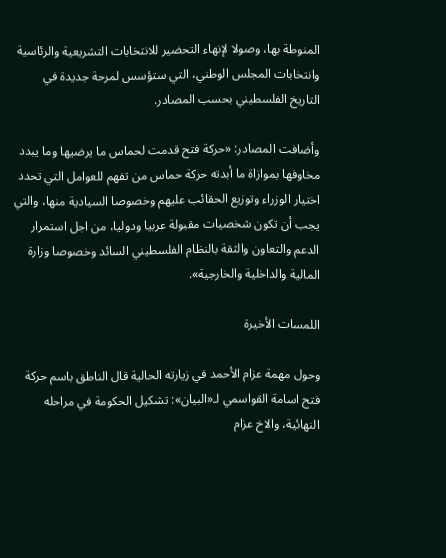المنوطة بها، وصولا لإنهاء التحضير للانتخابات التشريعية والرئاسية وانتخابات المجلس الوطني، التي ستؤسس لمرحة جديدة في التاريخ الفلسطيني بحسب المصادر.

وأضافت المصادر: «حركة فتح قدمت لحماس ما يرضيها وما يبدد مخاوفها بموازاة ما أبدته حركة حماس من تفهم للعوامل التي تحدد اختيار الوزراء وتوزيع الحقائب عليهم وخصوصا السيادية منها، والتي يجب أن تكون شخصيات مقبولة عربيا ودوليا، من اجل استمرار الدعم والتعاون والثقة بالنظام الفلسطيني السائد وخصوصا وزارة المالية والداخلية والخارجية».

اللمسات الأخيرة

وحول مهمة عزام الأحمد في زيارته الحالية قال الناطق باسم حركة فتح اسامة القواسمي لـ«البيان»: تشكيل الحكومة في مراحله النهائية، والاخ عزام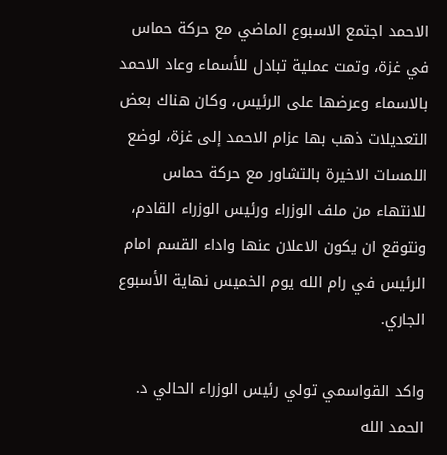الاحمد اجتمع الاسبوع الماضي مع حركة حماس في غزة، وتمت عملية تبادل للأسماء وعاد الاحمد بالاسماء وعرضها على الرئيس، وكان هناك بعض التعديلات ذهب بها عزام الاحمد إلى غزة، لوضع اللمسات الاخيرة بالتشاور مع حركة حماس للانتهاء من ملف الوزراء ورئيس الوزراء القادم، ونتوقع ان يكون الاعلان عنها واداء القسم امام الرئيس في رام الله يوم الخميس نهاية الأسبوع الجاري.

واكد القواسمي تولي رئيس الوزراء الحالي د. الحمد الله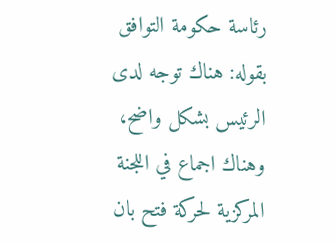رئاسة حكومة التوافق بقوله: هناك توجه لدى الرئيس بشكل واضح، وهناك اجماع في اللجنة المركزية لحركة فتح بان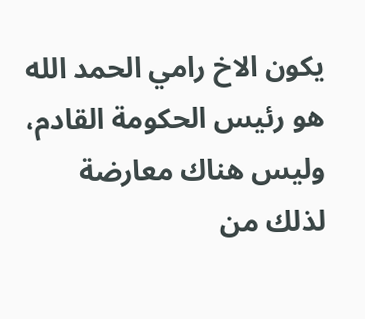يكون الاخ رامي الحمد الله هو رئيس الحكومة القادم، وليس هناك معارضة لذلك من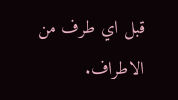قبل اي طرف من الاطراف.